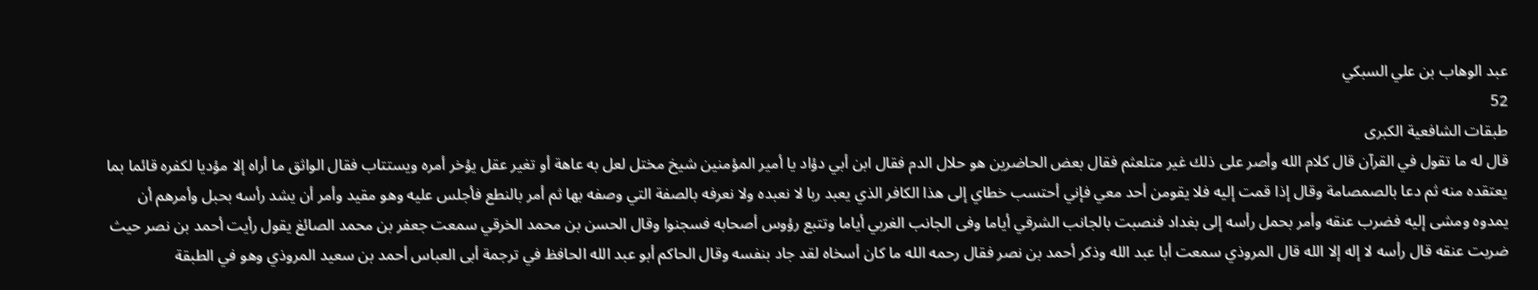عبد الوهاب بن علي السبكي
52
طبقات الشافعية الكبرى
قال له ما تقول في القرآن قال كلام الله وأصر على ذلك غير متلعثم فقال بعض الحاضرين هو حلال الدم فقال ابن أبي دؤاد يا أمير المؤمنين شيخ مختل لعل به عاهة أو تغير عقل يؤخر أمره ويستتاب فقال الواثق ما أراه إلا مؤديا لكفره قائما بما يعتقده منه ثم دعا بالصمصامة وقال إذا قمت إليه فلا يقومن أحد معي فإني أحتسب خطاي إلى هذا الكافر الذي يعبد ربا لا نعبده ولا نعرفه بالصفة التي وصفه بها ثم أمر بالنطع فأجلس عليه وهو مقيد وأمر أن يشد رأسه بحبل وأمرهم أن يمدوه ومشى إليه فضرب عنقه وأمر بحمل رأسه إلى بغداد فنصبت بالجانب الشرقي أياما وفى الجانب الغربي أياما وتتبع رؤوس أصحابه فسجنوا وقال الحسن بن محمد الخرقي سمعت جعفر بن محمد الصائغ يقول رأيت أحمد بن نصر حيث ضربت عنقه قال رأسه لا إله إلا الله قال المروذي سمعت أبا عبد الله وذكر أحمد بن نصر فقال رحمه الله ما كان أسخاه لقد جاد بنفسه وقال الحاكم أبو عبد الله الحافظ في ترجمة أبى العباس أحمد بن سعيد المروذي وهو في الطبقة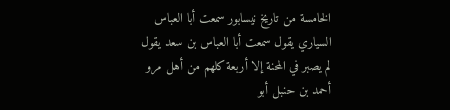الخامسة من تاريخ نيسابور سمعت أبا العباس السياري يقول سمعت أبا العباس بن سعد يقول لم يصبر في المحنة إلا أربعة كلهم من أهل مرو أحمد بن حنبل أبو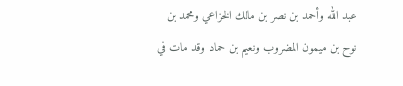عبد الله وأحمد بن نصر بن مالك الخزاعي ومحمد بن نوح بن ميمون المضروب ونعيم بن حماد وقد مات في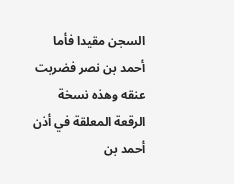السجن مقيدا فأما أحمد بن نصر فضربت عنقه وهذه نسخة الرقعة المعلقة في أذن أحمد بن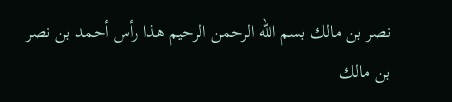نصر بن مالك بسم الله الرحمن الرحيم هذا رأس أحمد بن نصر بن مالك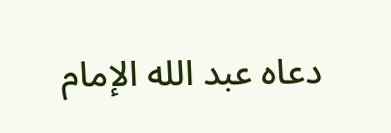دعاه عبد الله الإمام